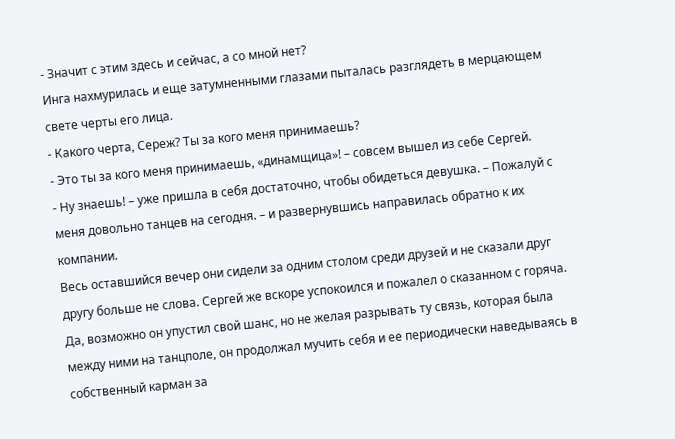- Значит с этим здесь и сейчас, а со мной нет?
Инга нахмурилась и еще затумненными глазами пыталась разглядеть в мерцающем свете черты его лица.
- Какого черта, Сереж? Ты за кого меня принимаешь?
- Это ты за кого меня принимаешь, «динамщица»! – совсем вышел из себе Сергей.
- Ну знаешь! – уже пришла в себя достаточно, чтобы обидеться девушка. – Пожалуй с меня довольно танцев на сегодня. – и развернувшись направилась обратно к их компании.
Весь оставшийся вечер они сидели за одним столом среди друзей и не сказали друг другу больше не слова. Сергей же вскоре успокоился и пожалел о сказанном с горяча. Да, возможно он упустил свой шанс, но не желая разрывать ту связь, которая была между ними на танцполе, он продолжал мучить себя и ее периодически наведываясь в собственный карман за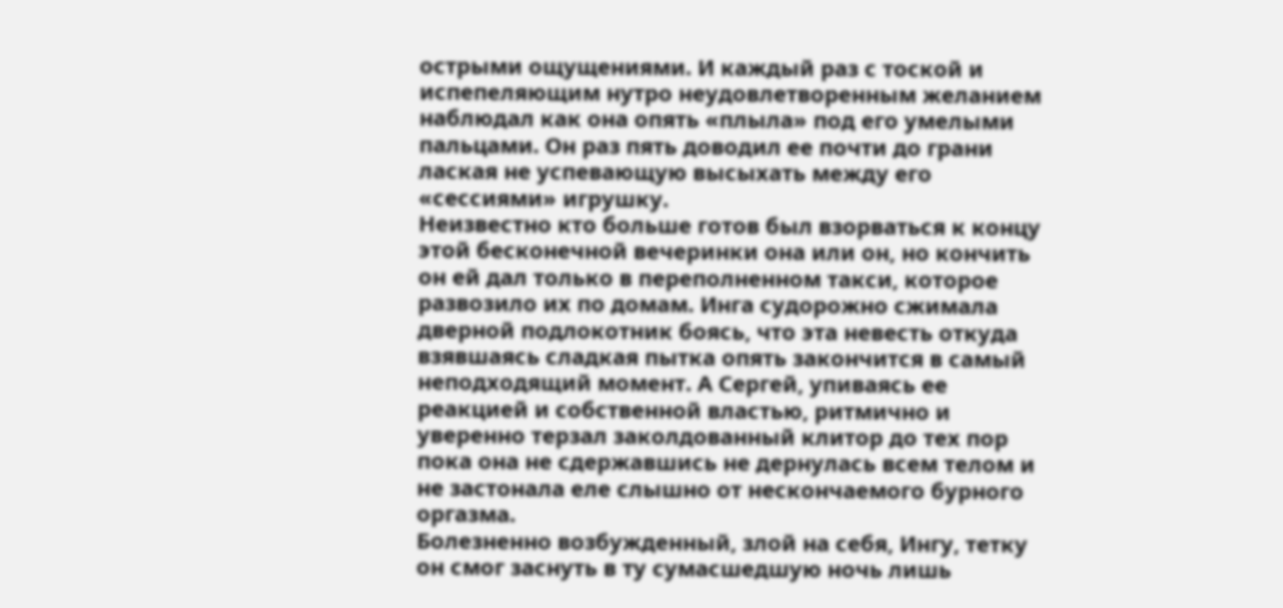острыми ощущениями. И каждый раз с тоской и испепеляющим нутро неудовлетворенным желанием наблюдал как она опять «плыла» под его умелыми пальцами. Он раз пять доводил ее почти до грани лаская не успевающую высыхать между его «сессиями» игрушку.
Неизвестно кто больше готов был взорваться к концу этой бесконечной вечеринки она или он, но кончить он ей дал только в переполненном такси, которое развозило их по домам. Инга судорожно сжимала дверной подлокотник боясь, что эта невесть откуда взявшаясь сладкая пытка опять закончится в самый неподходящий момент. А Сергей, упиваясь ее реакцией и собственной властью, ритмично и уверенно терзал заколдованный клитор до тех пор пока она не сдержавшись не дернулась всем телом и не застонала еле слышно от нескончаемого бурного оргазма.
Болезненно возбужденный, злой на себя, Ингу, тетку он смог заснуть в ту сумасшедшую ночь лишь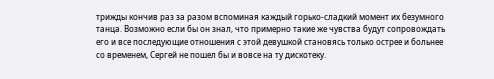трижды кончив раз за разом вспоминая каждый горько-сладкий момент их безумного танца. Возможно если бы он знал, что примерно такие же чувства будут сопровождать его и все последующие отношения с этой девушкой становясь только острее и больнее со временем, Сергей не пошел бы и вовсе на ту дискотеку.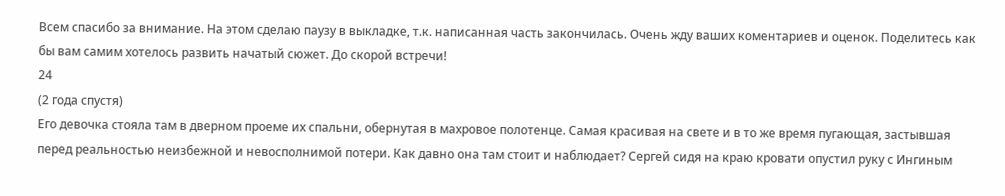Всем спасибо за внимание. На этом сделаю паузу в выкладке, т.к. написанная часть закончилась. Очень жду ваших коментариев и оценок. Поделитесь как бы вам самим хотелось развить начатый сюжет. До скорой встречи!
24
(2 года спустя)
Его девочка стояла там в дверном проеме их спальни, обернутая в махровое полотенце. Самая красивая на свете и в то же время пугающая, застывшая перед реальностью неизбежной и невосполнимой потери. Как давно она там стоит и наблюдает? Сергей сидя на краю кровати опустил руку с Ингиным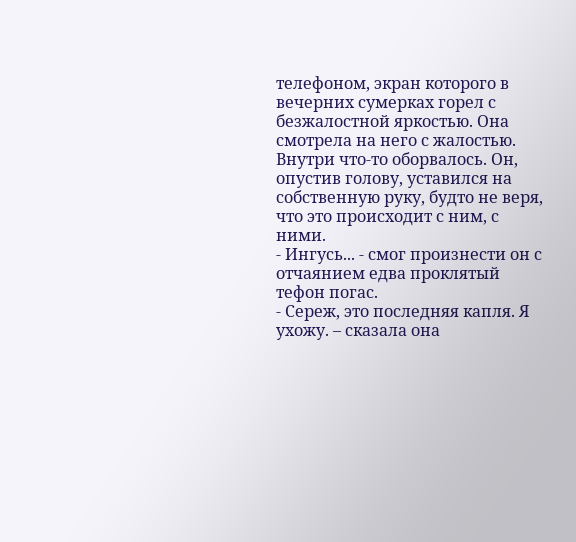телефоном, экран которого в вечерних сумерках горел с безжалостной яркостью. Она смотрела на него с жалостью. Внутри что-то оборвалось. Он, опустив голову, уставился на собственную руку, будто не веря, что это происходит с ним, с ними.
- Ингусь... - смог произнести он с отчаянием едва проклятый тефон погас.
- Сереж, это последняя капля. Я ухожу. – сказала она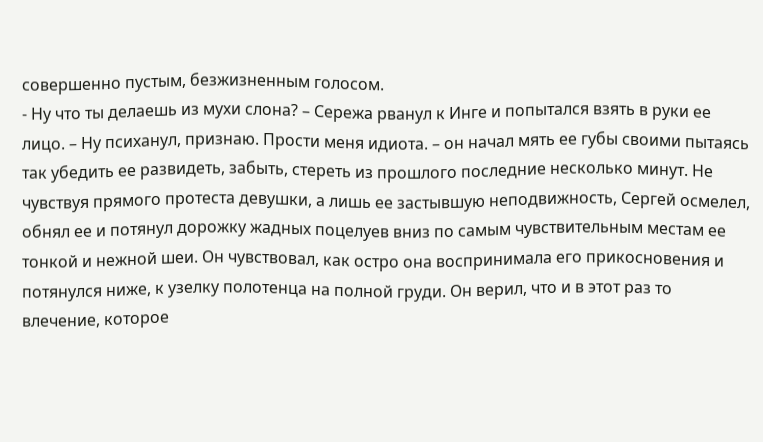совершенно пустым, безжизненным голосом.
- Ну что ты делаешь из мухи слона? – Сережа рванул к Инге и попытался взять в руки ее лицо. – Ну психанул, признаю. Прости меня идиота. – он начал мять ее губы своими пытаясь так убедить ее развидеть, забыть, стереть из прошлого последние несколько минут. Не чувствуя прямого протеста девушки, а лишь ее застывшую неподвижность, Сергей осмелел, обнял ее и потянул дорожку жадных поцелуев вниз по самым чувствительным местам ее тонкой и нежной шеи. Он чувствовал, как остро она воспринимала его прикосновения и потянулся ниже, к узелку полотенца на полной груди. Он верил, что и в этот раз то влечение, которое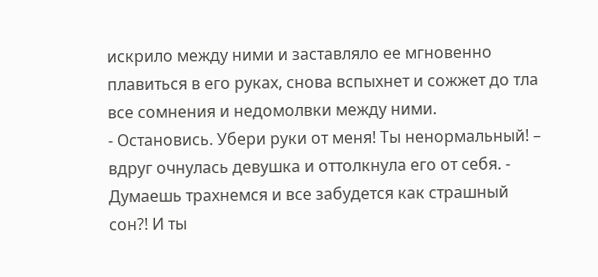искрило между ними и заставляло ее мгновенно плавиться в его руках, снова вспыхнет и сожжет до тла все сомнения и недомолвки между ними.
- Остановись. Убери руки от меня! Ты ненормальный! – вдруг очнулась девушка и оттолкнула его от себя. - Думаешь трахнемся и все забудется как страшный сон?! И ты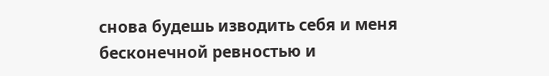снова будешь изводить себя и меня бесконечной ревностью и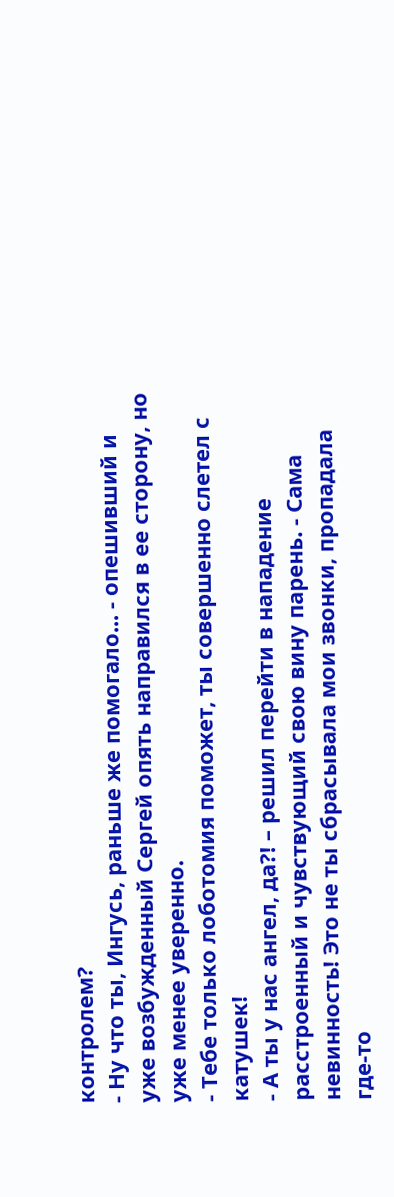контролем?
- Ну что ты, Ингусь, раньше же помогало... - опешивший и уже возбужденный Сергей опять направился в ее сторону, но уже менее уверенно.
- Тебе только лоботомия поможет, ты совершенно слетел с катушек!
- А ты у нас ангел, да?! – решил перейти в нападение расстроенный и чувствующий свою вину парень. - Сама невинность! Это не ты сбрасывала мои звонки, пропадала где-то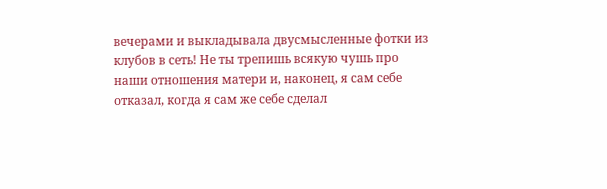вечерами и выкладывала двусмысленные фотки из клубов в сеть! Не ты трепишь всякую чушь про наши отношения матери и, наконец, я сам себе отказал, когда я сам же себе сделал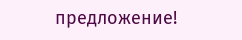предложение!